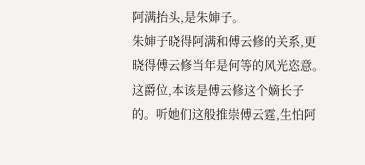阿满抬头,是朱婶子。
朱婶子晓得阿满和傅云修的关系,更晓得傅云修当年是何等的风光恣意。这爵位,本该是傅云修这个嫡长子的。听她们这般推崇傅云霆,生怕阿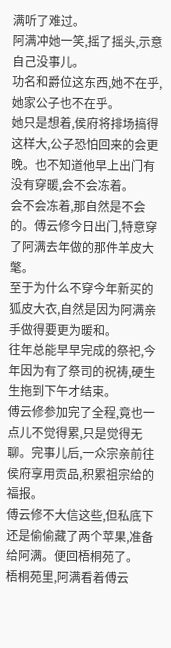满听了难过。
阿满冲她一笑,摇了摇头,示意自己没事儿。
功名和爵位这东西,她不在乎,她家公子也不在乎。
她只是想着,侯府将排场搞得这样大,公子恐怕回来的会更晚。也不知道他早上出门有没有穿暖,会不会冻着。
会不会冻着,那自然是不会的。傅云修今日出门,特意穿了阿满去年做的那件羊皮大氅。
至于为什么不穿今年新买的狐皮大衣,自然是因为阿满亲手做得要更为暖和。
往年总能早早完成的祭祀,今年因为有了祭司的祝祷,硬生生拖到下午才结束。
傅云修参加完了全程,竟也一点儿不觉得累,只是觉得无聊。完事儿后,一众宗亲前往侯府享用贡品,积累祖宗给的福报。
傅云修不大信这些,但私底下还是偷偷藏了两个苹果,准备给阿满。便回梧桐苑了。
梧桐苑里,阿满看着傅云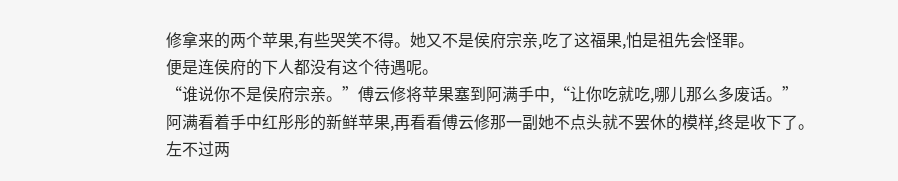修拿来的两个苹果,有些哭笑不得。她又不是侯府宗亲,吃了这福果,怕是祖先会怪罪。
便是连侯府的下人都没有这个待遇呢。
“谁说你不是侯府宗亲。”傅云修将苹果塞到阿满手中,“让你吃就吃,哪儿那么多废话。”
阿满看着手中红彤彤的新鲜苹果,再看看傅云修那一副她不点头就不罢休的模样,终是收下了。
左不过两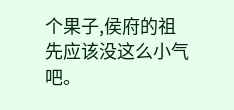个果子,侯府的祖先应该没这么小气吧。